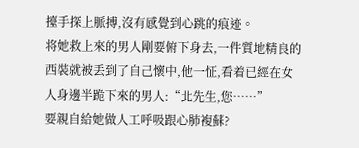擡手探上脈搏,沒有感覺到心跳的痕迹。
将她救上來的男人剛要俯下身去,一件質地精良的西裝就被丢到了自己懷中,他一怔,看着已經在女人身邊半跪下來的男人:“北先生,您……”
要親自給她做人工呼吸跟心肺複蘇?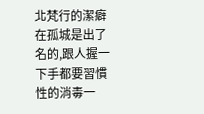北梵行的潔癖在孤城是出了名的,跟人握一下手都要習慣性的消毒一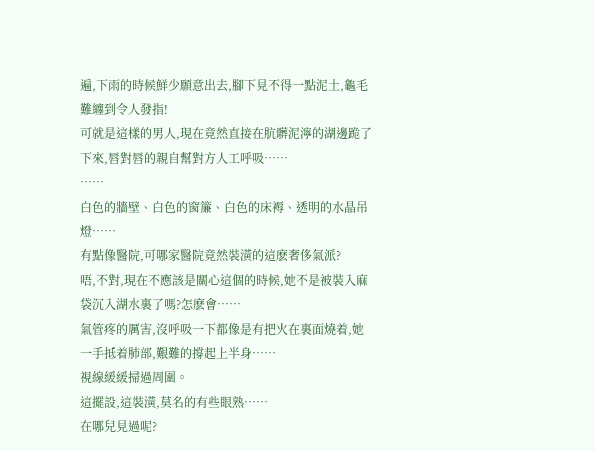遍,下雨的時候鮮少願意出去,腳下見不得一點泥土,龜毛難纏到令人發指!
可就是這樣的男人,現在竟然直接在肮髒泥濘的湖邊跪了下來,唇對唇的親自幫對方人工呼吸……
……
白色的牆壁、白色的窗簾、白色的床褥、透明的水晶吊燈……
有點像醫院,可哪家醫院竟然裝潢的這麽奢侈氣派?
唔,不對,現在不應該是關心這個的時候,她不是被裝入麻袋沉入湖水裏了嗎?怎麽會……
氣管疼的厲害,沒呼吸一下都像是有把火在裏面燒着,她一手抵着肺部,艱難的撐起上半身……
視線緩緩掃過周圍。
這擺設,這裝潢,莫名的有些眼熟……
在哪兒見過呢?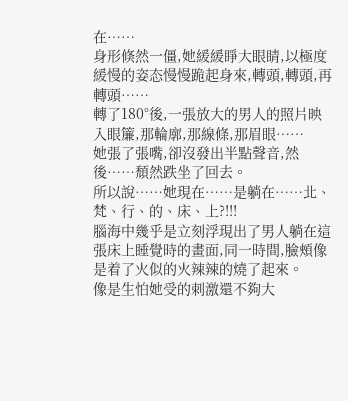在……
身形倏然一僵,她緩緩睜大眼睛,以極度緩慢的姿态慢慢跪起身來,轉頭,轉頭,再轉頭……
轉了180°後,一張放大的男人的照片映入眼簾,那輪廓,那線條,那眉眼……
她張了張嘴,卻沒發出半點聲音,然後……頹然跌坐了回去。
所以說……她現在……是躺在……北、梵、行、的、床、上?!!!
腦海中幾乎是立刻浮現出了男人躺在這張床上睡覺時的畫面,同一時間,臉頰像是着了火似的火辣辣的燒了起來。
像是生怕她受的刺激還不夠大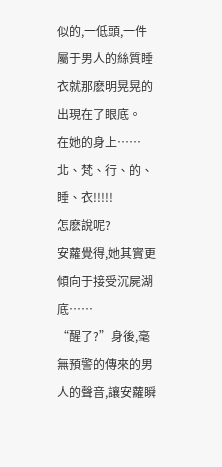似的,一低頭,一件屬于男人的絲質睡衣就那麽明晃晃的出現在了眼底。
在她的身上……
北、梵、行、的、睡、衣!!!!!
怎麽說呢?
安蘿覺得,她其實更傾向于接受沉屍湖底……
“醒了?”身後,毫無預警的傳來的男人的聲音,讓安蘿瞬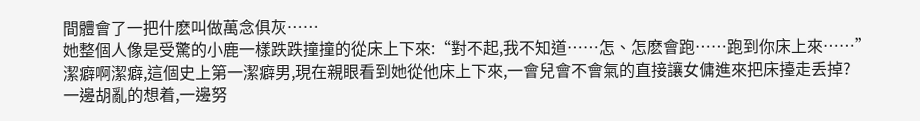間體會了一把什麽叫做萬念俱灰……
她整個人像是受驚的小鹿一樣跌跌撞撞的從床上下來:“對不起,我不知道……怎、怎麽會跑……跑到你床上來……”
潔癖啊潔癖,這個史上第一潔癖男,現在親眼看到她從他床上下來,一會兒會不會氣的直接讓女傭進來把床擡走丢掉?
一邊胡亂的想着,一邊努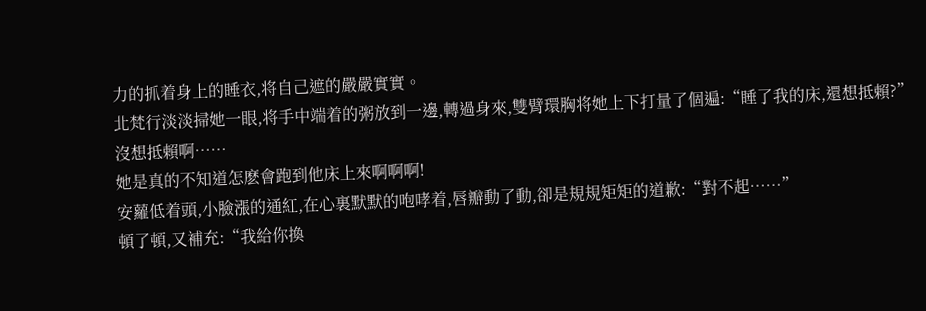力的抓着身上的睡衣,将自己遮的嚴嚴實實。
北梵行淡淡掃她一眼,将手中端着的粥放到一邊,轉過身來,雙臂環胸将她上下打量了個遍:“睡了我的床,還想抵賴?”
沒想抵賴啊……
她是真的不知道怎麽會跑到他床上來啊啊啊!
安蘿低着頭,小臉漲的通紅,在心裏默默的咆哮着,唇瓣動了動,卻是規規矩矩的道歉:“對不起……”
頓了頓,又補充:“我給你換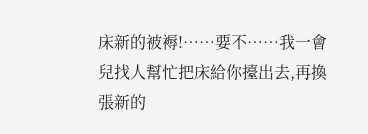床新的被褥!……要不……我一會兒找人幫忙把床給你擡出去,再換張新的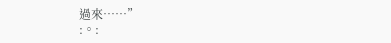過來……”
:。: